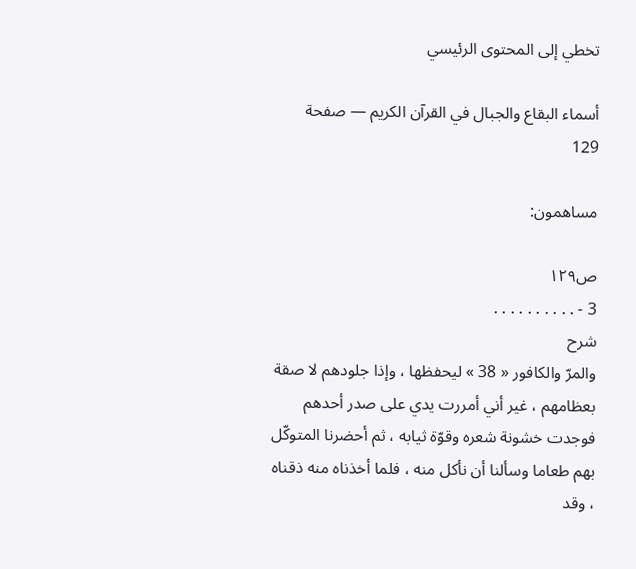تخطي إلى المحتوى الرئيسي

أسماء البقاع والجبال في القرآن الكريم — صفحة 129

مساهمون:

ص١٢٩
3 - . . . . . . . . . .
شرح
والمرّ والكافور « 38 » ليحفظها ، وإذا جلودهم لا صقة بعظامهم ، غير أني أمررت يدي على صدر أحدهم فوجدت خشونة شعره وقوّة ثيابه ، ثم أحضرنا المتوكّل بهم طعاما وسألنا أن نأكل منه ، فلما أخذناه منه ذقناه ، وقد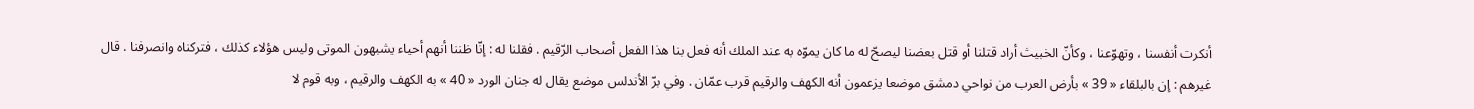أنكرت أنفسنا ، وتهوّعنا ، وكأنّ الخبيث أراد قتلنا أو قتل بعضنا ليصحّ له ما كان يموّه به عند الملك أنه فعل بنا هذا الفعل أصحاب الرّقيم . فقلنا له : إنّا ظننا أنهم أحياء يشبهون الموتى وليس هؤلاء كذلك ، فتركناه وانصرفنا . قال غيرهم : إن بالبلقاء « 39 » بأرض العرب من نواحي دمشق موضعا يزعمون أنه الكهف والرقيم قرب عمّان . وفي برّ الأندلس موضع يقال له جنان الورد « 40 » به الكهف والرقيم ، وبه قوم لا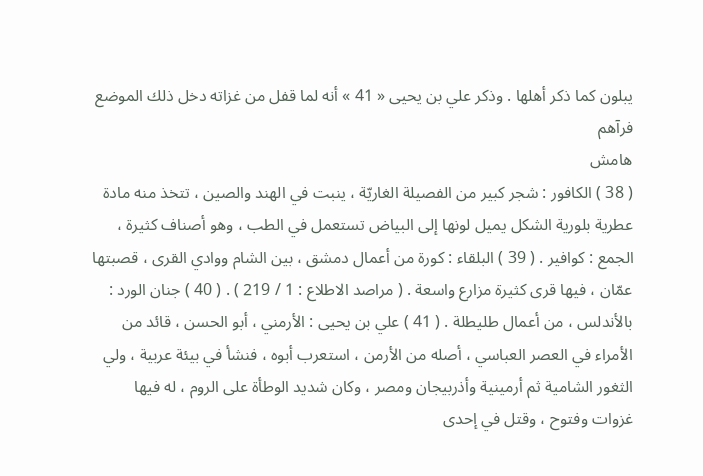يبلون كما ذكر أهلها . وذكر علي بن يحيى « 41 » أنه لما قفل من غزاته دخل ذلك الموضع فرآهم
هامش
( 38 ) الكافور : شجر كبير من الفصيلة الغاريّة ، ينبت في الهند والصين ، تتخذ منه مادة عطرية بلورية الشكل يميل لونها إلى البياض تستعمل في الطب ، وهو أصناف كثيرة ، الجمع : كوافير . ( 39 ) البلقاء : كورة من أعمال دمشق ، بين الشام ووادي القرى ، قصبتها عمّان ، فيها قرى كثيرة مزارع واسعة . ( مراصد الاطلاع : 1 / 219 ) . ( 40 ) جنان الورد : بالأندلس ، من أعمال طليطلة . ( 41 ) علي بن يحيى : الأرمني ، أبو الحسن ، قائد من الأمراء في العصر العباسي ، أصله من الأرمن ، استعرب أبوه ، فنشأ في بيئة عربية ، ولي الثغور الشامية ثم أرمينية وأذربيجان ومصر ، وكان شديد الوطأة على الروم ، له فيها غزوات وفتوح ، وقتل في إحدى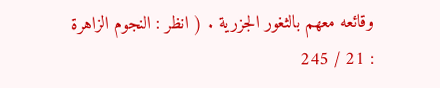وقائعه معهم بالثغور الجزرية . ( انظر : النجوم الزاهرة : 21 / 245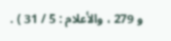و 279 ، والأعلام : 5 / 31 ) .